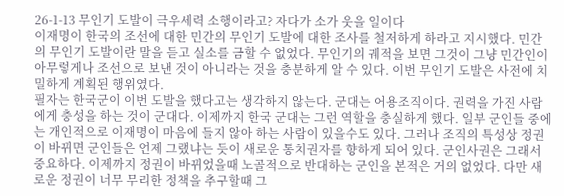26-1-13 무인기 도발이 극우세력 소행이라고? 자다가 소가 웃을 일이다
이재명이 한국의 조선에 대한 민간의 무인기 도발에 대한 조사를 철저하게 하라고 지시했다. 민간의 무인기 도발이란 말을 듣고 실소를 금할 수 없었다. 무인기의 궤적을 보면 그것이 그냥 민간인이 아무렇게나 조선으로 보낸 것이 아니라는 것을 충분하게 알 수 있다. 이번 무인기 도발은 사전에 치밀하게 계획된 행위였다.
필자는 한국군이 이번 도발을 했다고는 생각하지 않는다. 군대는 어용조직이다. 권력을 가진 사람에게 충성을 하는 것이 군대다. 이제까지 한국 군대는 그런 역할을 충실하게 했다. 일부 군인들 중에는 개인적으로 이재명이 마음에 들지 않아 하는 사람이 있을수도 있다. 그러나 조직의 특성상 정권이 바뀌면 군인들은 언제 그랬냐는 듯이 새로운 통치권자를 향하게 되어 있다. 군인사권은 그래서 중요하다. 이제까지 정권이 바뀌었을때 노골적으로 반대하는 군인을 본적은 거의 없었다. 다만 새로운 정권이 너무 무리한 정책을 추구할때 그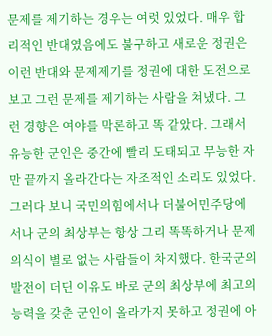문제를 제기하는 경우는 여럿 있었다. 매우 합리적인 반대였음에도 불구하고 새로운 정권은 이런 반대와 문제제기를 정권에 대한 도전으로 보고 그런 문제를 제기하는 사람을 쳐냈다. 그런 경향은 여야를 막론하고 똑 같았다. 그래서 유능한 군인은 중간에 빨리 도태되고 무능한 자만 끝까지 올라간다는 자조적인 소리도 있었다.
그러다 보니 국민의힘에서나 더불어민주당에서나 군의 최상부는 항상 그리 똑똑하거나 문제의식이 별로 없는 사람들이 차지했다. 한국군의 발전이 더딘 이유도 바로 군의 최상부에 최고의 능력을 갖춘 군인이 올라가지 못하고 정권에 아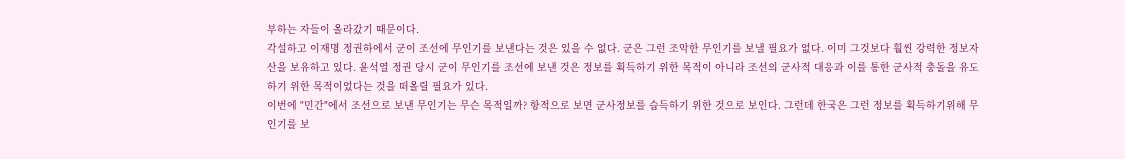부하는 자들이 올라갔기 때문이다.
각설하고 이재명 정권하에서 군이 조선에 무인기를 보낸다는 것은 있을 수 없다. 군은 그런 조악한 무인기를 보낼 필요가 없다. 이미 그것보다 훨씬 강력한 정보자산을 보유하고 있다. 윤석열 정권 당시 군이 무인기를 조선에 보낸 것은 정보를 획득하기 위한 목적이 아니라 조선의 군사적 대응과 이를 통한 군사적 충돌을 유도하기 위한 목적이었다는 것을 떠올릴 필요가 있다.
이번에 "민간"에서 조선으로 보낸 무인기는 무슨 목적일까? 항적으로 보면 군사정보를 습득하기 위한 것으로 보인다. 그런데 한국은 그런 정보를 획득하기위해 무인기를 보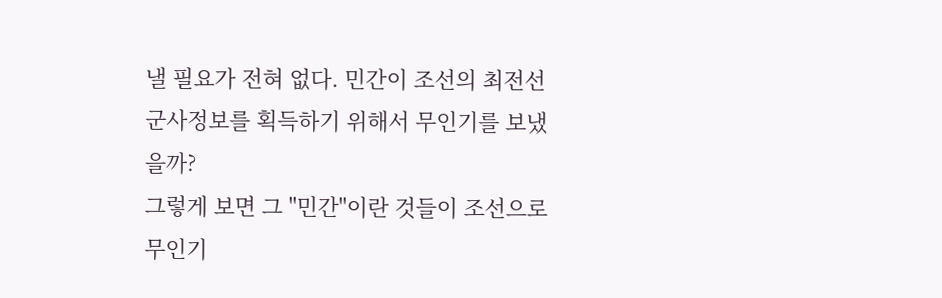낼 필요가 전혀 없다. 민간이 조선의 최전선 군사정보를 획득하기 위해서 무인기를 보냈을까?
그렇게 보면 그 "민간"이란 것들이 조선으로 무인기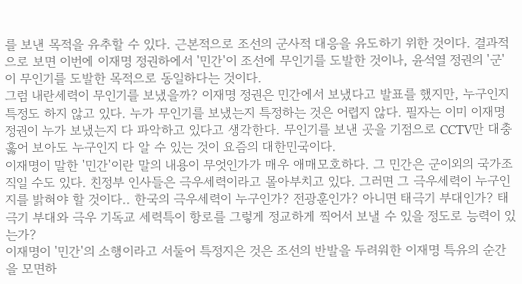를 보낸 목적을 유추할 수 있다. 근본적으로 조선의 군사적 대응을 유도하기 위한 것이다. 결과적으로 보면 이번에 이재명 정권하에서 '민간'이 조선에 무인기를 도발한 것이나, 윤석열 정권의 '군'이 무인기를 도발한 목적으로 동일하다는 것이다.
그럼 내란세력이 무인기를 보냈을까? 이재명 정권은 민간에서 보냈다고 발표를 했지만, 누구인지 특정도 하지 않고 있다. 누가 무인기를 보냈는지 특정하는 것은 어렵지 않다. 필자는 이미 이재명 정권이 누가 보냈는지 다 파악하고 있다고 생각한다. 무인기를 보낸 곳을 기점으로 CCTV만 대충 훓어 보아도 누구인지 다 알 수 있는 것이 요즘의 대한민국이다.
이재명이 말한 '민간'이란 말의 내용이 무엇인가가 매우 애매모호하다. 그 민간은 군이외의 국가조직일 수도 있다. 친정부 인사들은 극우세력이라고 몰아부치고 있다. 그러면 그 극우세력이 누구인지를 밝혀야 할 것이다.. 한국의 극우세력이 누구인가? 전광훈인가? 아니면 태극기 부대인가? 태극기 부대와 극우 기독교 세력특이 항로를 그렇게 정교하게 찍어서 보낼 수 있을 정도로 능력이 있는가?
이재명이 '민간'의 소행이라고 서둘어 특정지은 것은 조선의 반발을 두려워한 이재명 특유의 순간을 모면하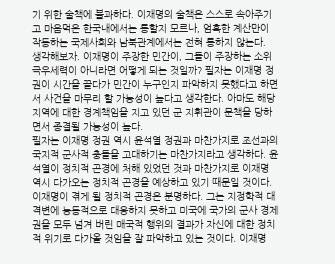기 위한 술책에 불과하다. 이재명의 술책은 스스로 속아주기고 마음먹은 한국내에서는 통할지 모르나, 엄혹한 계산만이 작동하는 국제사회와 남북관계에서는 전혀 통하지 않는다.
생각해보자. 이재명이 주장한 민간이, 그들이 주장하는 소위 극우세력이 아니라면 어떻게 되는 것일까? 필자는 이재명 정권이 시간을 끌다가 민간이 누구인지 파악하지 못했다고 하면서 사건을 마무리 할 가능성이 높다고 생각한다. 아마도 해당지역에 대한 경계책임을 지고 있던 군 지휘관이 문책을 당하면서 종결될 가능성이 높다.
필자는 이재명 정권 역시 윤석열 정권과 마찬가지로 조선과의 국지적 군사적 충돌을 고대하기는 마찬가지라고 생각하다. 윤석열이 정치적 곤경에 처해 있었던 것과 마찬가지로 이재명 역시 다가오는 정치적 곤경을 예상하고 있기 때문일 것이다.
이재명이 겪게 될 정치적 곤경은 분명하다. 그는 지정학적 대격변에 능동적으로 대응하지 못하고 미국에 국가의 군사 경제권을 모두 넘겨 버린 매국적 행위의 결과가 자신에 대한 정치적 위기로 다가올 것임을 잘 파악하고 있는 것이다. 이재명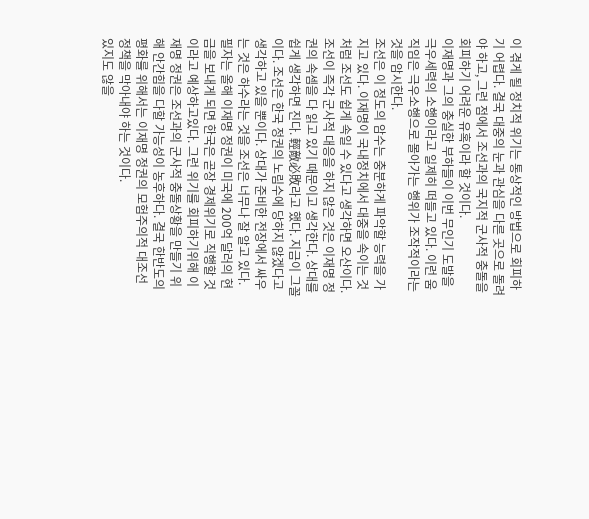이 겪게 될 정치적 위기는 통상적인 방법으로 회피하기 어렵다. 결국 대중의 눈과 관심을 다른 곳으로 돌려야 하고, 그런 점에서 조선과의 국지적 군사적 충돌을 회피하기 어려운 유혹이라 할 것이다.
이재명과 그의 충실한 부하들이 이번 무인기 도발을 극우세력의 소행이라고 일제히 떠들고 있다. 이런 움직임은 극우소행으로 몰아가는 행위가 조작적이라는 것을 암시한다.
조선은 이 정도의 암수는 충분하게 파악할 능력을 가지고 있다. 이재명이 국내정치에서 대중을 속이는 것처럼 조선도 쉽게 속일 수 있다고 생각하면 오산이다. 조선이 즉각 군사적 대응을 하지 않은 것은 이재명 정권의 속셈을 다 읽고 있기 때문이고 생각한다. 상대를 쉽게 생각하면 진다. 輕敵必敗라고 했다. 지금이 그꼴이다. 조선은 한국 정권의 노림수에 당하지 않겠다고 생각하고 있을 뿐이다. 상대가 준비한 전장에서 싸우는 것은 하수라는 것을 조선은 너무나 잘 알고 있다.
필자는 올해 이재명 정권이 미국에 200억 달러의 현금을 보내게 되면 한국은 곧장 경제위기로 직행할 것이라고 예상하고있다. 그런 위기를 회피하기위해 이재명 정권은 조선과의 군사적 충돌상황을 만들기 위해 안간힘을 다할 가능성이 농후하다. 결국 한반도의 평화를 위해서는 이재명 정권의 모험주의적 대조선 정책을 막아내야 하는 것이다.
있지도 않을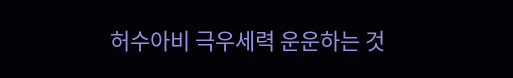허수아비 극우세력 운운하는 것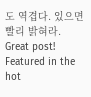도 역겹다. 있으면 빨리 밝혀라.
Great post! Featured in the hot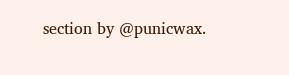section by @punicwax.